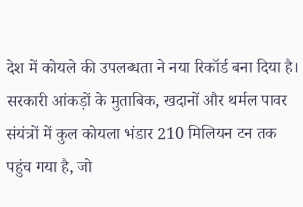देश में कोयले की उपलब्धता ने नया रिकॉर्ड बना दिया है। सरकारी आंकड़ों के मुताबिक, खदानों और थर्मल पावर संयंत्रों में कुल कोयला भंडार 210 मिलियन टन तक पहुंच गया है, जो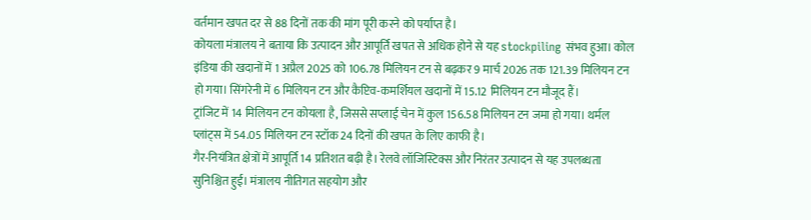वर्तमान खपत दर से 88 दिनों तक की मांग पूरी करने को पर्याप्त है।
कोयला मंत्रालय ने बताया कि उत्पादन और आपूर्ति खपत से अधिक होने से यह stockpiling संभव हुआ। कोल इंडिया की खदानों में 1 अप्रैल 2025 को 106.78 मिलियन टन से बढ़कर 9 मार्च 2026 तक 121.39 मिलियन टन हो गया। सिंगरेनी में 6 मिलियन टन और कैप्टिव-कमर्शियल खदानों में 15.12 मिलियन टन मौजूद हैं।
ट्रांजिट में 14 मिलियन टन कोयला है, जिससे सप्लाई चेन में कुल 156.58 मिलियन टन जमा हो गया। थर्मल प्लांट्स में 54.05 मिलियन टन स्टॉक 24 दिनों की खपत के लिए काफी है।
गैर-नियंत्रित क्षेत्रों में आपूर्ति 14 प्रतिशत बढ़ी है। रेलवे लॉजिस्टिक्स और निरंतर उत्पादन से यह उपलब्धता सुनिश्चित हुई। मंत्रालय नीतिगत सहयोग और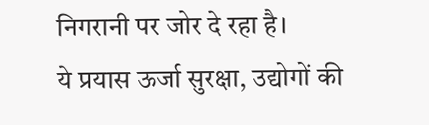निगरानी पर जोर दे रहा है।
ये प्रयास ऊर्जा सुरक्षा, उद्योगों की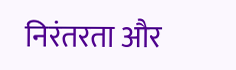निरंतरता और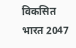विकसित भारत 2047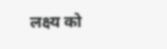लक्ष्य को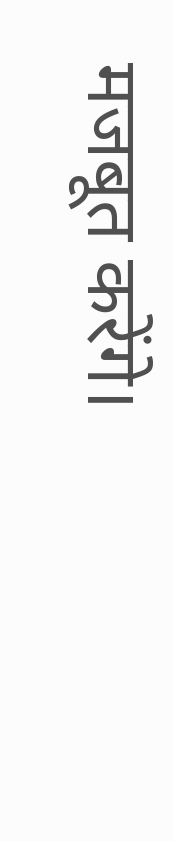मजबूत करेंगे।